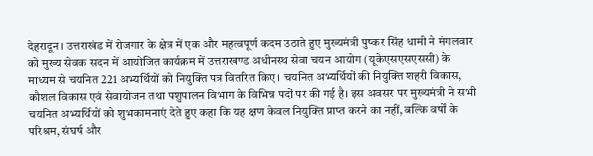देहरादून। उत्तराखंड में रोजगार के क्षेत्र में एक और महत्वपूर्ण कदम उठाते हुए मुख्यमंत्री पुष्कर सिंह धामी ने मंगलवार को मुख्य सेवक सदन में आयोजित कार्यक्रम में उत्तराखण्ड अधीनस्थ सेवा चयन आयोग (यूकेएसएसएससी) के माध्यम से चयनित 221 अभ्यर्थियों को नियुक्ति पत्र वितरित किए। चयनित अभ्यर्थियों की नियुक्ति शहरी विकास, कौशल विकास एवं सेवायोजन तथा पशुपालन विभाग के विभिन्न पदों पर की गई है। इस अवसर पर मुख्यमंत्री ने सभी चयनित अभ्यर्थियों को शुभकामनाएं देते हुए कहा कि यह क्षण केवल नियुक्ति प्राप्त करने का नहीं, बल्कि वर्षों के परिश्रम, संघर्ष और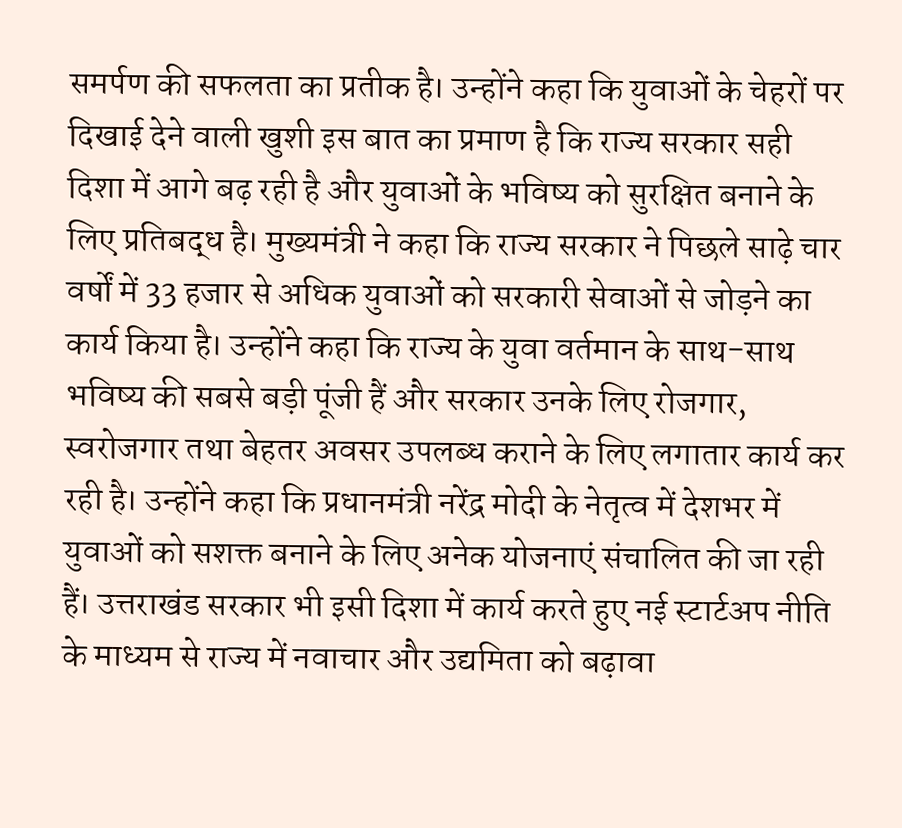समर्पण की सफलता का प्रतीक है। उन्होंने कहा कि युवाओं के चेहरों पर दिखाई देने वाली खुशी इस बात का प्रमाण है कि राज्य सरकार सही दिशा में आगे बढ़ रही है और युवाओं के भविष्य को सुरक्षित बनाने के लिए प्रतिबद्ध है। मुख्यमंत्री ने कहा कि राज्य सरकार ने पिछले साढ़े चार वर्षों में 33 हजार से अधिक युवाओं को सरकारी सेवाओं से जोड़ने का कार्य किया है। उन्होंने कहा कि राज्य के युवा वर्तमान के साथ-साथ भविष्य की सबसे बड़ी पूंजी हैं और सरकार उनके लिए रोजगार, स्वरोजगार तथा बेहतर अवसर उपलब्ध कराने के लिए लगातार कार्य कर रही है। उन्होंने कहा कि प्रधानमंत्री नरेंद्र मोदी के नेतृत्व में देशभर में युवाओं को सशक्त बनाने के लिए अनेक योजनाएं संचालित की जा रही हैं। उत्तराखंड सरकार भी इसी दिशा में कार्य करते हुए नई स्टार्टअप नीति के माध्यम से राज्य में नवाचार और उद्यमिता को बढ़ावा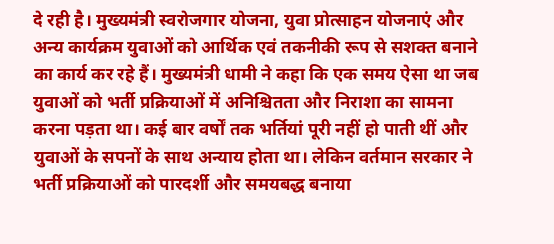दे रही है। मुख्यमंत्री स्वरोजगार योजना, युवा प्रोत्साहन योजनाएं और अन्य कार्यक्रम युवाओं को आर्थिक एवं तकनीकी रूप से सशक्त बनाने का कार्य कर रहे हैं। मुख्यमंत्री धामी ने कहा कि एक समय ऐसा था जब युवाओं को भर्ती प्रक्रियाओं में अनिश्चितता और निराशा का सामना करना पड़ता था। कई बार वर्षों तक भर्तियां पूरी नहीं हो पाती थीं और युवाओं के सपनों के साथ अन्याय होता था। लेकिन वर्तमान सरकार ने भर्ती प्रक्रियाओं को पारदर्शी और समयबद्ध बनाया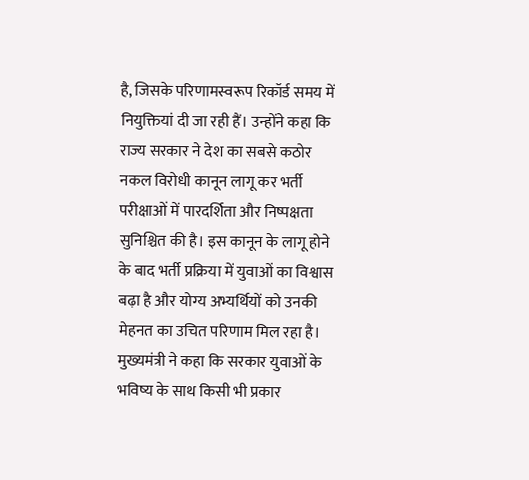है, जिसके परिणामस्वरूप रिकॉर्ड समय में नियुक्तियां दी जा रही हैं। उन्होंने कहा कि राज्य सरकार ने देश का सबसे कठोर नकल विरोधी कानून लागू कर भर्ती परीक्षाओं में पारदर्शिता और निष्पक्षता सुनिश्चित की है। इस कानून के लागू होने के बाद भर्ती प्रक्रिया में युवाओं का विश्वास बढ़ा है और योग्य अभ्यर्थियों को उनकी मेहनत का उचित परिणाम मिल रहा है। मुख्यमंत्री ने कहा कि सरकार युवाओं के भविष्य के साथ किसी भी प्रकार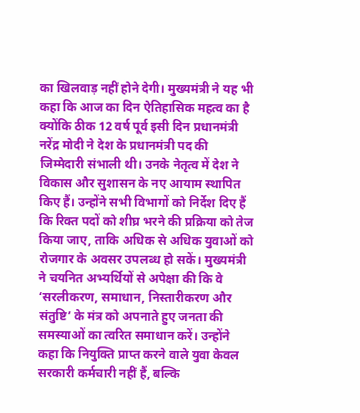का खिलवाड़ नहीं होने देगी। मुख्यमंत्री ने यह भी कहा कि आज का दिन ऐतिहासिक महत्व का है क्योंकि ठीक 12 वर्ष पूर्व इसी दिन प्रधानमंत्री नरेंद्र मोदी ने देश के प्रधानमंत्री पद की जिम्मेदारी संभाली थी। उनके नेतृत्व में देश ने विकास और सुशासन के नए आयाम स्थापित किए हैं। उन्होंने सभी विभागों को निर्देश दिए हैं कि रिक्त पदों को शीघ्र भरने की प्रक्रिया को तेज किया जाए, ताकि अधिक से अधिक युवाओं को रोजगार के अवसर उपलब्ध हो सकें। मुख्यमंत्री ने चयनित अभ्यर्थियों से अपेक्षा की कि वे ‘सरलीकरण, समाधान, निस्तारीकरण और संतुष्टि’ के मंत्र को अपनाते हुए जनता की समस्याओं का त्वरित समाधान करें। उन्होंने कहा कि नियुक्ति प्राप्त करने वाले युवा केवल सरकारी कर्मचारी नहीं हैं, बल्कि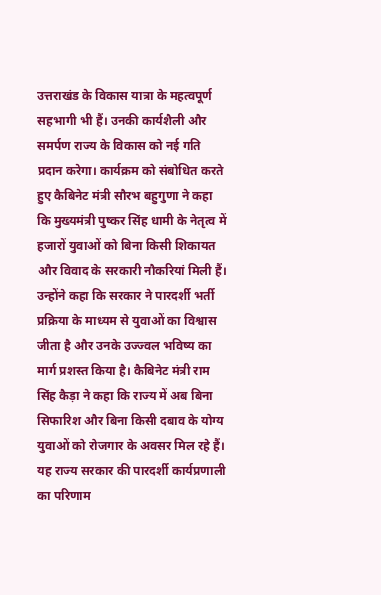उत्तराखंड के विकास यात्रा के महत्वपूर्ण सहभागी भी हैं। उनकी कार्यशैली और समर्पण राज्य के विकास को नई गति प्रदान करेगा। कार्यक्रम को संबोधित करते हुए कैबिनेट मंत्री सौरभ बहुगुणा ने कहा कि मुख्यमंत्री पुष्कर सिंह धामी के नेतृत्व में हजारों युवाओं को बिना किसी शिकायत और विवाद के सरकारी नौकरियां मिली हैं। उन्होंने कहा कि सरकार ने पारदर्शी भर्ती प्रक्रिया के माध्यम से युवाओं का विश्वास जीता है और उनके उज्ज्वल भविष्य का मार्ग प्रशस्त किया है। कैबिनेट मंत्री राम सिंह कैड़ा ने कहा कि राज्य में अब बिना सिफारिश और बिना किसी दबाव के योग्य युवाओं को रोजगार के अवसर मिल रहे हैं। यह राज्य सरकार की पारदर्शी कार्यप्रणाली का परिणाम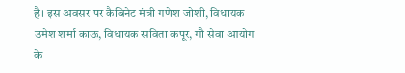है। इस अवसर पर कैबिनेट मंत्री गणेश जोशी, विधायक उमेश शर्मा काऊ, विधायक सविता कपूर, गौ सेवा आयोग के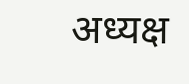अध्यक्ष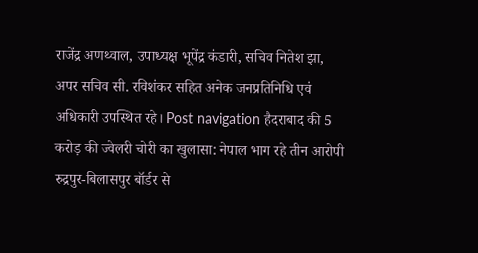राजेंद्र अणथ्वाल, उपाध्यक्ष भूपेंद्र कंडारी, सचिव नितेश झा, अपर सचिव सी. रविशंकर सहित अनेक जनप्रतिनिधि एवं अधिकारी उपस्थित रहे। Post navigation हैदराबाद की 5 करोड़ की ज्वेलरी चोरी का खुलासा: नेपाल भाग रहे तीन आरोपी रुद्रपुर-बिलासपुर बॉर्डर से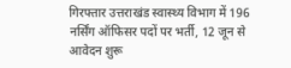गिरफ्तार उत्तराखंड स्वास्थ्य विभाग में 196 नर्सिंग ऑफिसर पदों पर भर्ती, 12 जून से आवेदन शुरू